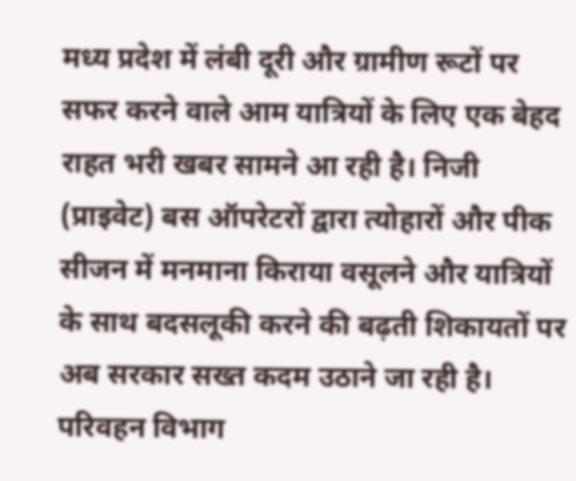मध्य प्रदेश में लंबी दूरी और ग्रामीण रूटों पर सफर करने वाले आम यात्रियों के लिए एक बेहद राहत भरी खबर सामने आ रही है। निजी (प्राइवेट) बस ऑपरेटरों द्वारा त्योहारों और पीक सीजन में मनमाना किराया वसूलने और यात्रियों के साथ बदसलूकी करने की बढ़ती शिकायतों पर अब सरकार सख्त कदम उठाने जा रही है। परिवहन विभाग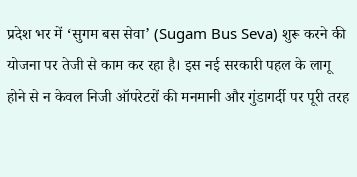प्रदेश भर में ‘सुगम बस सेवा’ (Sugam Bus Seva) शुरू करने की योजना पर तेजी से काम कर रहा है। इस नई सरकारी पहल के लागू होने से न केवल निजी ऑपरेटरों की मनमानी और गुंडागर्दी पर पूरी तरह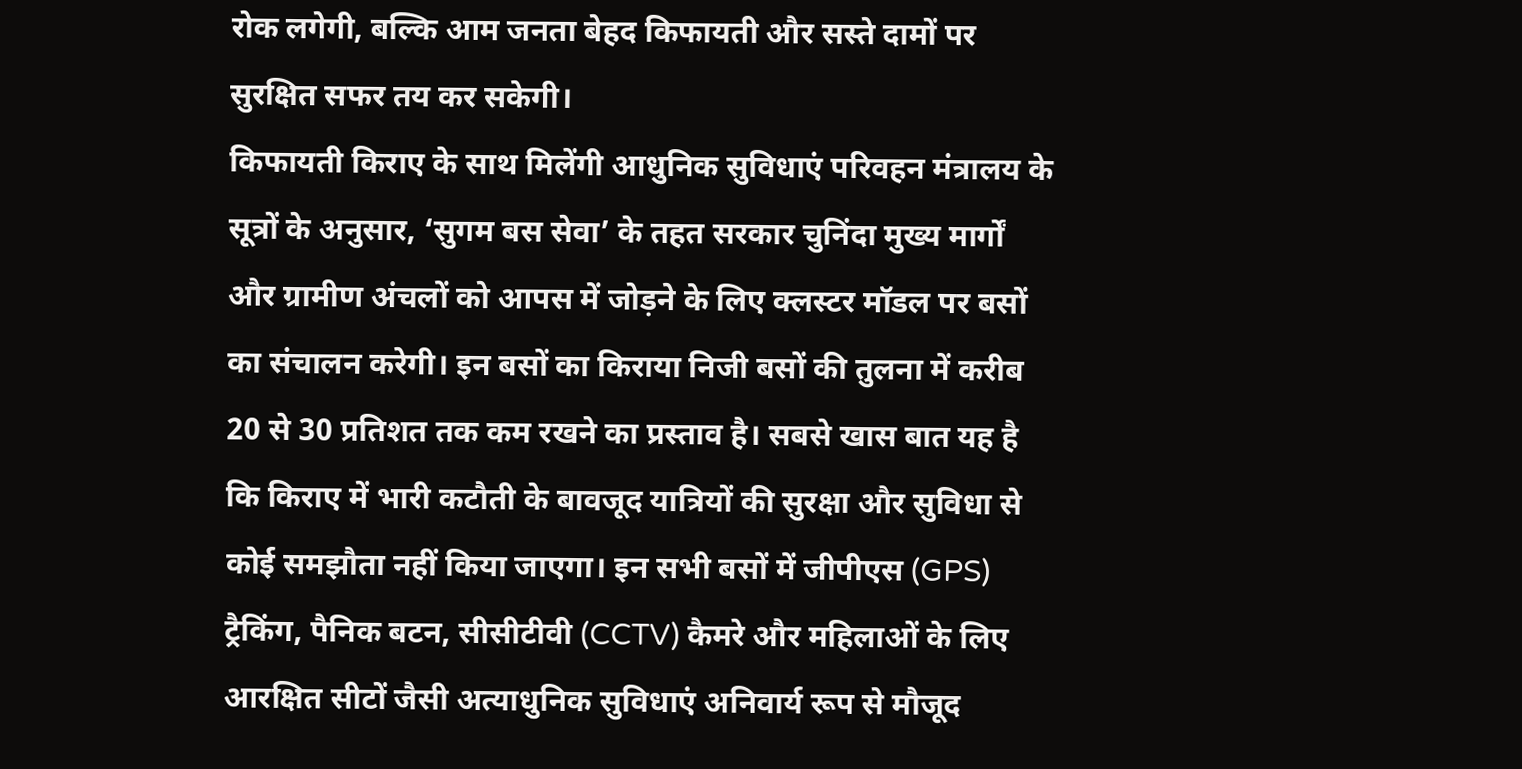रोक लगेगी, बल्कि आम जनता बेहद किफायती और सस्ते दामों पर सुरक्षित सफर तय कर सकेगी।
किफायती किराए के साथ मिलेंगी आधुनिक सुविधाएं परिवहन मंत्रालय के सूत्रों के अनुसार, ‘सुगम बस सेवा’ के तहत सरकार चुनिंदा मुख्य मार्गों और ग्रामीण अंचलों को आपस में जोड़ने के लिए क्लस्टर मॉडल पर बसों का संचालन करेगी। इन बसों का किराया निजी बसों की तुलना में करीब 20 से 30 प्रतिशत तक कम रखने का प्रस्ताव है। सबसे खास बात यह है कि किराए में भारी कटौती के बावजूद यात्रियों की सुरक्षा और सुविधा से कोई समझौता नहीं किया जाएगा। इन सभी बसों में जीपीएस (GPS) ट्रैकिंग, पैनिक बटन, सीसीटीवी (CCTV) कैमरे और महिलाओं के लिए आरक्षित सीटों जैसी अत्याधुनिक सुविधाएं अनिवार्य रूप से मौजूद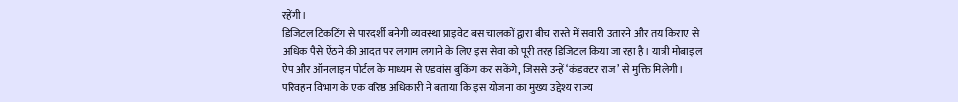रहेंगी।
डिजिटल टिकटिंग से पारदर्शी बनेगी व्यवस्था प्राइवेट बस चालकों द्वारा बीच रास्ते में सवारी उतारने और तय किराए से अधिक पैसे ऐंठने की आदत पर लगाम लगाने के लिए इस सेवा को पूरी तरह डिजिटल किया जा रहा है। यात्री मोबाइल ऐप और ऑनलाइन पोर्टल के माध्यम से एडवांस बुकिंग कर सकेंगे, जिससे उन्हें ‘कंडक्टर राज’ से मुक्ति मिलेगी। परिवहन विभाग के एक वरिष्ठ अधिकारी ने बताया कि इस योजना का मुख्य उद्देश्य राज्य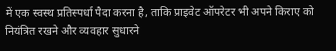में एक स्वस्थ प्रतिस्पर्धा पैदा करना है, ताकि प्राइवेट ऑपरेटर भी अपने किराए को नियंत्रित रखने और व्यवहार सुधारने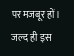पर मजबूर हों। जल्द ही इस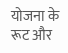योजना के रूट और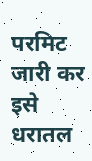परमिट जारी कर इसे धरातल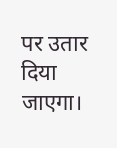पर उतार दिया जाएगा।